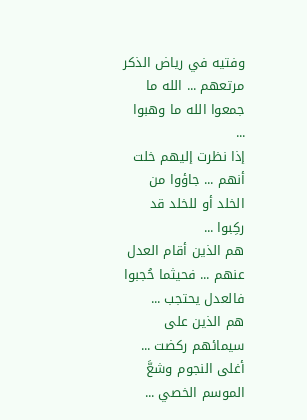وفتيه في رياض الذكر مرتعهم ... الله ما جمعوا الله ما وهبوا ...
إذا نظرت إليهم خلت أنهم ... جاؤوا من الخلد أو للخلد قد ركِبوا ...
هم الذين أقام العدل عنهم ... فحيثما حُجبوا فالعدل يحتجب ...
هم الذين على سيمائهم ركضت ... أغلى النجوم وشعَّ الموسم الخصي ...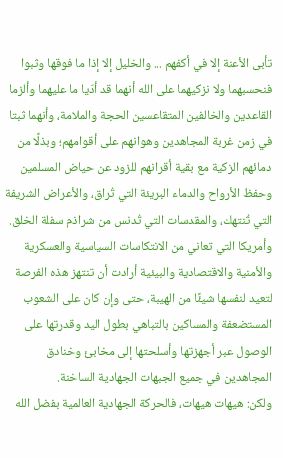تأبى الأعنة إلا في أكفهم ... والخليل إلا إذا ما فوقها وثبوا
فنحسبهما ولا نزكيهما على الله أنهما قد أدّيا ما عليهما وألزما القاعدين والخالفين المتقاعسين الحجة والملامة، وأنهما ثبتا في زمن غربة المجاهدين وهوانهم على أقوامهم؛ وبذلًا من دمائهم الزكية مع بقية أقرانهم للزود عن حياض المسلمين وحفظ الأرواح والدماء البريئة التي تُراق، والأعراض الشريفة التي تُنتهك، والمقدسات التي تُدنس من شراذم سفلة الخلق.
وأمريكا التي تعاني من الانتكاسات السياسية والعسكرية والأمنية والاقتصادية والبيئية أرادت أن تنتهز هذه الفرصة لتعيد لنفسها شيئًا من الهيبة، حتى وإن كان على الشعوب المستضعفة والمساكين بالتباهي بطول اليد وقدرتها على الوصول عبر أجهزتها وأسلحتها إلى مخابئ وخنادق المجاهدين في جميع الجبهات الجهادية الساخنة.
ولكن: هيهات هيهات، فالحركة الجهادية العالمية بفضل الله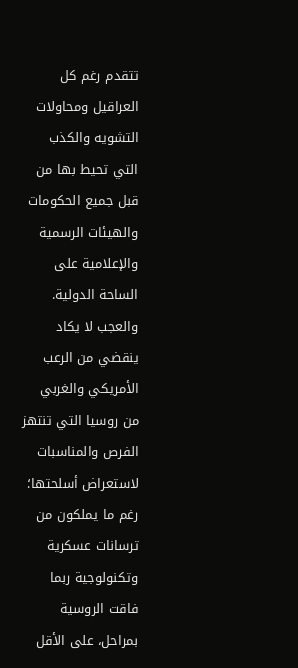تتقدم رغم كل العراقيل ومحاولات التشويه والكذب التي تحيط بها من قبل جميع الحكومات والهيئات الرسمية والإعلامية على الساحة الدولية.
والعجب لا يكاد ينقضي من الرعب الأمريكي والغربي من روسيا التي تنتهز الفرص والمناسبات لاستعراض أسلحتها؛ رغم ما يملكون من ترسانات عسكرية وتكنولوجية ربما فاقت الروسية بمراحل، على الأقل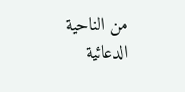من الناحية الدعائية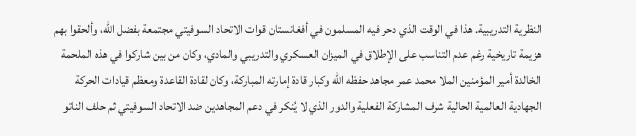النظرية التدريبية. هذا في الوقت الذي دحر فيه المسلمون في أفغانستان قوات الاتحاد السوفيتي مجتمعة بفضل الله، وألحقوا بهم هزيمة تاريخية رغم عدم التناسب على الإطلاق في الميزان العسكري والتدريبي والمادي، وكان من بين شاركوا في هذه الملحمة الخالدة أمير المؤمنين الملا محمد عمر مجاهد حفظه الله وكبار قادة إمارته المباركة، وكان لقادة القاعدة ومعظم قيادات الحركة الجهادية العالمية الحالية شرف المشاركة الفعلية والدور الذي لا يُنكر في دعم المجاهدين ضد الاتحاد السوفيتي ثم حلف الناتو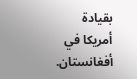بقيادة أمريكا في أفغانستان.